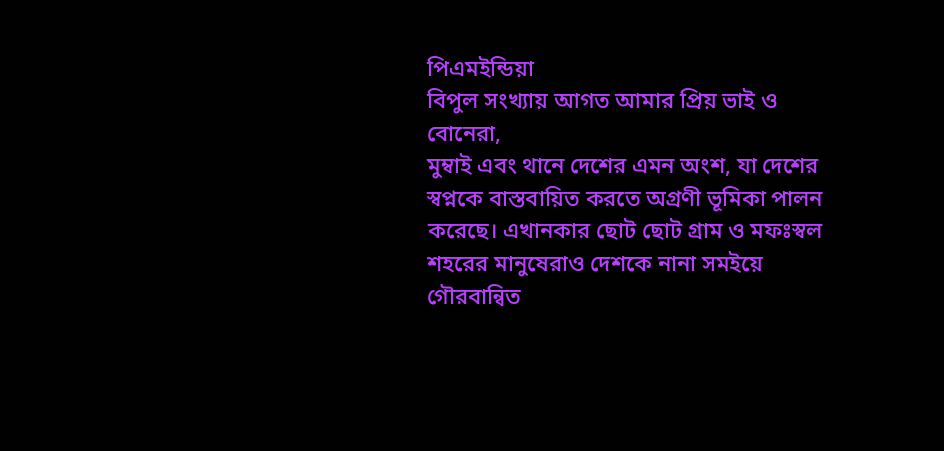পিএমইন্ডিয়া
বিপুল সংখ্যায় আগত আমার প্রিয় ভাই ও বোনেরা,
মুম্বাই এবং থানে দেশের এমন অংশ, যা দেশের স্বপ্নকে বাস্তবায়িত করতে অগ্রণী ভূমিকা পালন করেছে। এখানকার ছোট ছোট গ্রাম ও মফঃস্বল শহরের মানুষেরাও দেশকে নানা সমইয়ে গৌরবান্বিত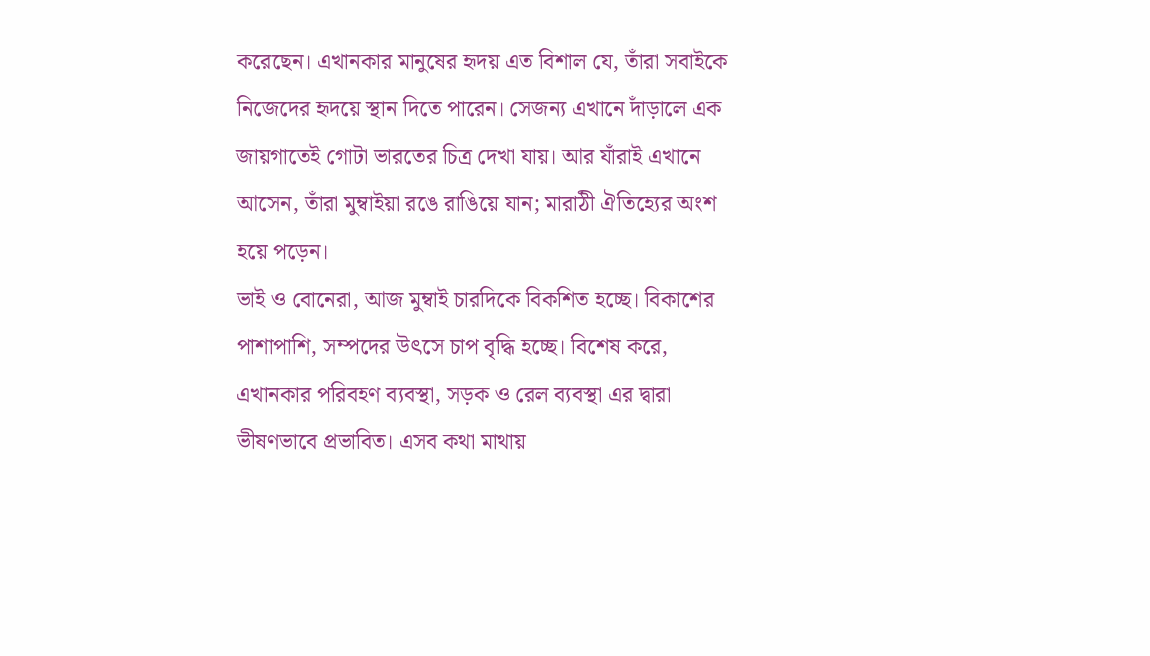করেছেন। এখানকার মানুষের হৃদয় এত বিশাল যে, তাঁরা সবাইকে নিজেদের হৃদয়ে স্থান দিতে পারেন। সেজন্য এখানে দাঁড়ালে এক জায়গাতেই গোটা ভারতের চিত্র দেখা যায়। আর যাঁরাই এখানে আসেন, তাঁরা মুম্বাইয়া রঙে রাঙিয়ে যান; মারাঠী ঐতিহ্যের অংশ হয়ে পড়েন।
ভাই ও বোনেরা, আজ মুম্বাই চারদিকে বিকশিত হচ্ছে। বিকাশের পাশাপাশি, সম্পদের উৎসে চাপ বৃদ্ধি হচ্ছে। বিশেষ করে, এখানকার পরিবহণ ব্যবস্থা, সড়ক ও রেল ব্যবস্থা এর দ্বারা ভীষণভাবে প্রভাবিত। এসব কথা মাথায়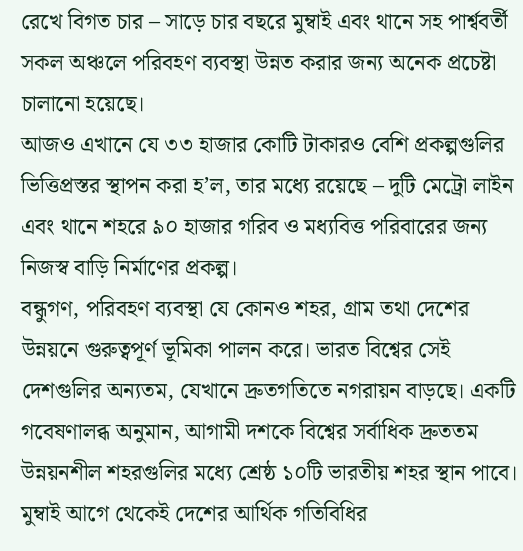রেখে বিগত চার – সাড়ে চার বছরে মুম্বাই এবং থানে সহ পার্শ্ববর্তী সকল অঞ্চলে পরিবহণ ব্যবস্থা উন্নত করার জন্য অনেক প্রচেষ্টা চালানো হয়েছে।
আজও এখানে যে ৩৩ হাজার কোটি টাকারও বেশি প্রকল্পগুলির ভিত্তিপ্রস্তর স্থাপন করা হ’ল, তার মধ্যে রয়েছে – দুটি মেট্রো লাইন এবং থানে শহরে ৯০ হাজার গরিব ও মধ্যবিত্ত পরিবারের জন্য নিজস্ব বাড়ি নির্মাণের প্রকল্প।
বন্ধুগণ, পরিবহণ ব্যবস্থা যে কোনও শহর, গ্রাম তথা দেশের উন্নয়নে গুরুত্বপূর্ণ ভূমিকা পালন করে। ভারত বিশ্বের সেই দেশগুলির অন্যতম, যেখানে দ্রুতগতিতে নগরায়ন বাড়ছে। একটি গবেষণালব্ধ অনুমান, আগামী দশকে বিশ্বের সর্বাধিক দ্রুততম উন্নয়নশীল শহরগুলির মধ্যে শ্রেষ্ঠ ১০টি ভারতীয় শহর স্থান পাবে।
মুম্বাই আগে থেকেই দেশের আর্থিক গতিবিধির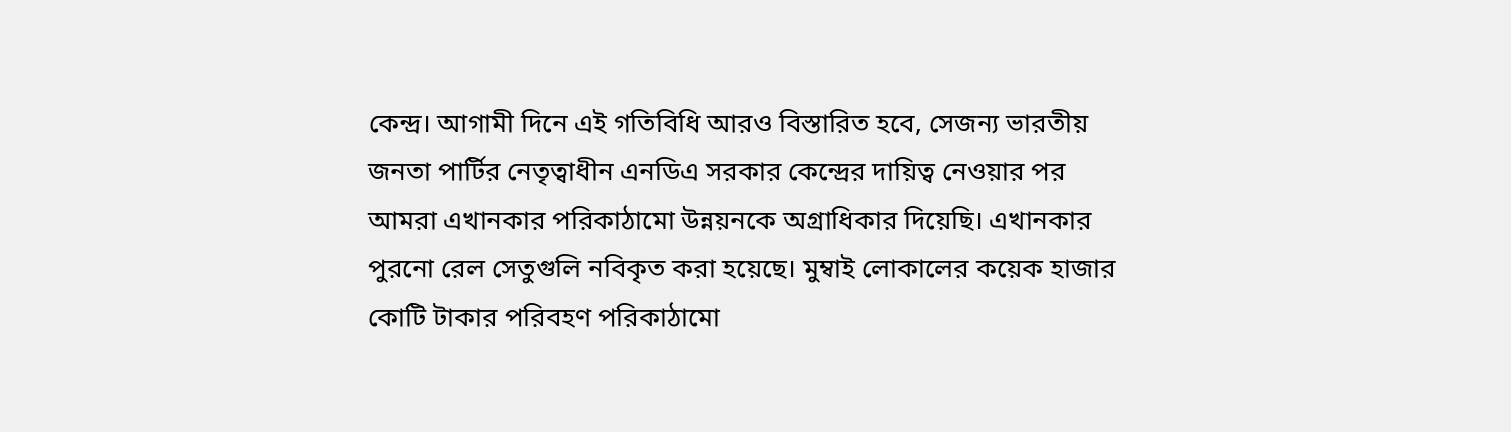কেন্দ্র। আগামী দিনে এই গতিবিধি আরও বিস্তারিত হবে, সেজন্য ভারতীয় জনতা পার্টির নেতৃত্বাধীন এনডিএ সরকার কেন্দ্রের দায়িত্ব নেওয়ার পর আমরা এখানকার পরিকাঠামো উন্নয়নকে অগ্রাধিকার দিয়েছি। এখানকার পুরনো রেল সেতুগুলি নবিকৃত করা হয়েছে। মুম্বাই লোকালের কয়েক হাজার কোটি টাকার পরিবহণ পরিকাঠামো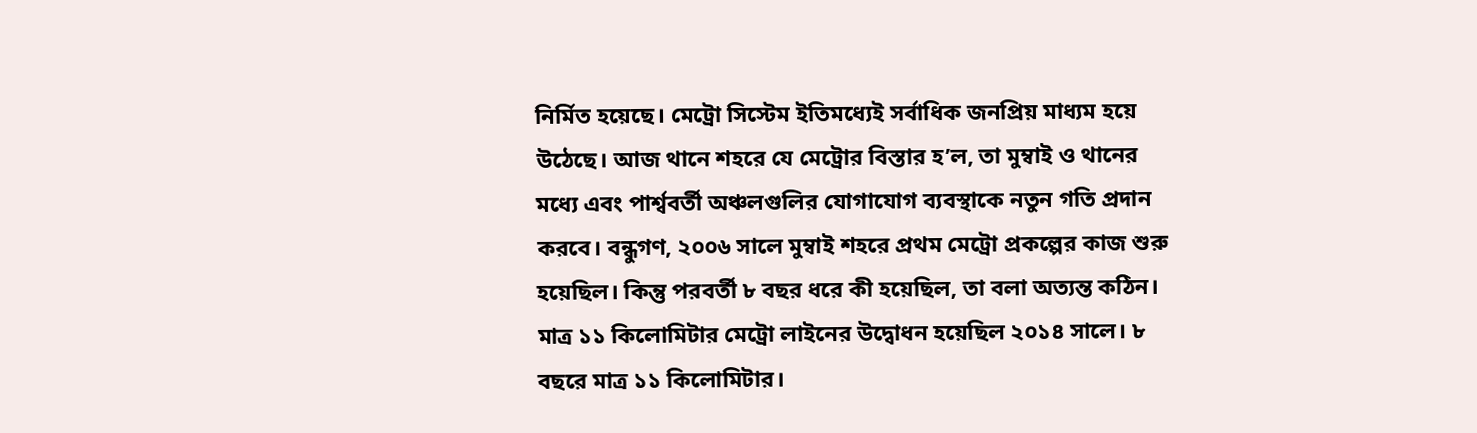নির্মিত হয়েছে। মেট্রো সিস্টেম ইতিমধ্যেই সর্বাধিক জনপ্রিয় মাধ্যম হয়ে উঠেছে। আজ থানে শহরে যে মেট্রোর বিস্তার হ’ল, তা মুম্বাই ও থানের মধ্যে এবং পার্শ্ববর্তী অঞ্চলগুলির যোগাযোগ ব্যবস্থাকে নতুন গতি প্রদান করবে। বন্ধুগণ, ২০০৬ সালে মুম্বাই শহরে প্রথম মেট্রো প্রকল্পের কাজ শুরু হয়েছিল। কিন্তু পরবর্তী ৮ বছর ধরে কী হয়েছিল, তা বলা অত্যন্ত কঠিন। মাত্র ১১ কিলোমিটার মেট্রো লাইনের উদ্বোধন হয়েছিল ২০১৪ সালে। ৮ বছরে মাত্র ১১ কিলোমিটার।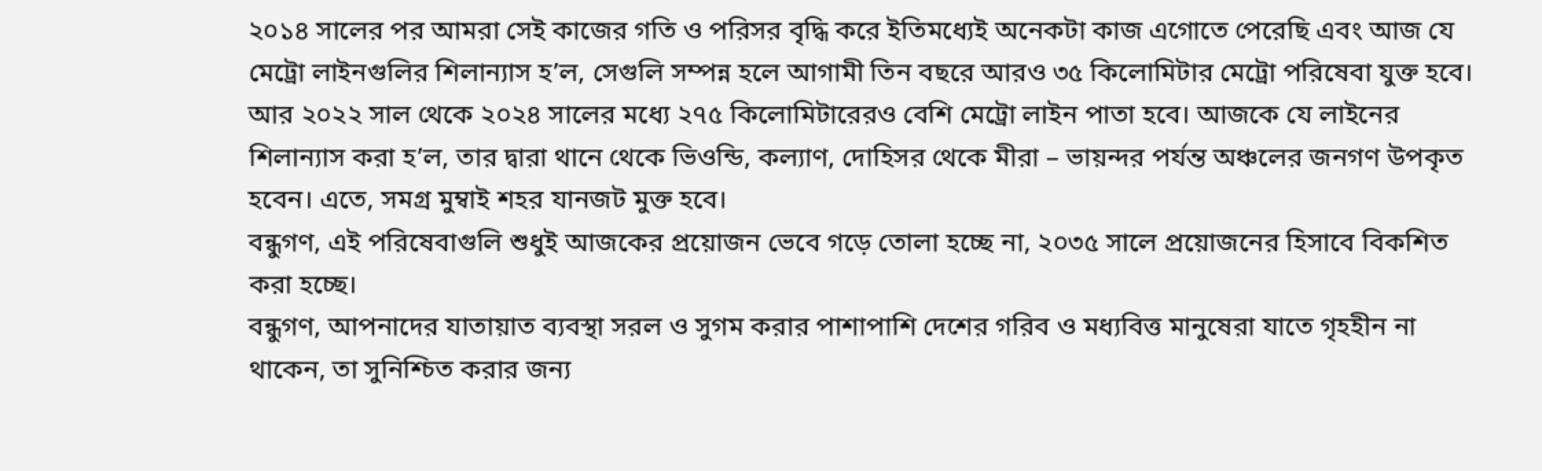২০১৪ সালের পর আমরা সেই কাজের গতি ও পরিসর বৃদ্ধি করে ইতিমধ্যেই অনেকটা কাজ এগোতে পেরেছি এবং আজ যে মেট্রো লাইনগুলির শিলান্যাস হ’ল, সেগুলি সম্পন্ন হলে আগামী তিন বছরে আরও ৩৫ কিলোমিটার মেট্রো পরিষেবা যুক্ত হবে। আর ২০২২ সাল থেকে ২০২৪ সালের মধ্যে ২৭৫ কিলোমিটারেরও বেশি মেট্রো লাইন পাতা হবে। আজকে যে লাইনের শিলান্যাস করা হ’ল, তার দ্বারা থানে থেকে ভিওন্ডি, কল্যাণ, দোহিসর থেকে মীরা – ভায়ন্দর পর্যন্ত অঞ্চলের জনগণ উপকৃত হবেন। এতে, সমগ্র মুম্বাই শহর যানজট মুক্ত হবে।
বন্ধুগণ, এই পরিষেবাগুলি শুধুই আজকের প্রয়োজন ভেবে গড়ে তোলা হচ্ছে না, ২০৩৫ সালে প্রয়োজনের হিসাবে বিকশিত করা হচ্ছে।
বন্ধুগণ, আপনাদের যাতায়াত ব্যবস্থা সরল ও সুগম করার পাশাপাশি দেশের গরিব ও মধ্যবিত্ত মানুষেরা যাতে গৃহহীন না থাকেন, তা সুনিশ্চিত করার জন্য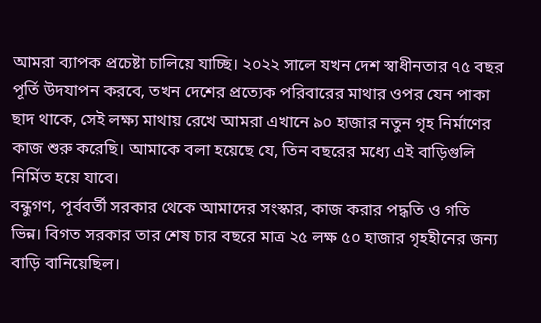আমরা ব্যাপক প্রচেষ্টা চালিয়ে যাচ্ছি। ২০২২ সালে যখন দেশ স্বাধীনতার ৭৫ বছর পূর্তি উদযাপন করবে, তখন দেশের প্রত্যেক পরিবারের মাথার ওপর যেন পাকা ছাদ থাকে, সেই লক্ষ্য মাথায় রেখে আমরা এখানে ৯০ হাজার নতুন গৃহ নির্মাণের কাজ শুরু করেছি। আমাকে বলা হয়েছে যে, তিন বছরের মধ্যে এই বাড়িগুলি নির্মিত হয়ে যাবে।
বন্ধুগণ, পূর্ববর্তী সরকার থেকে আমাদের সংস্কার, কাজ করার পদ্ধতি ও গতি ভিন্ন। বিগত সরকার তার শেষ চার বছরে মাত্র ২৫ লক্ষ ৫০ হাজার গৃহহীনের জন্য বাড়ি বানিয়েছিল।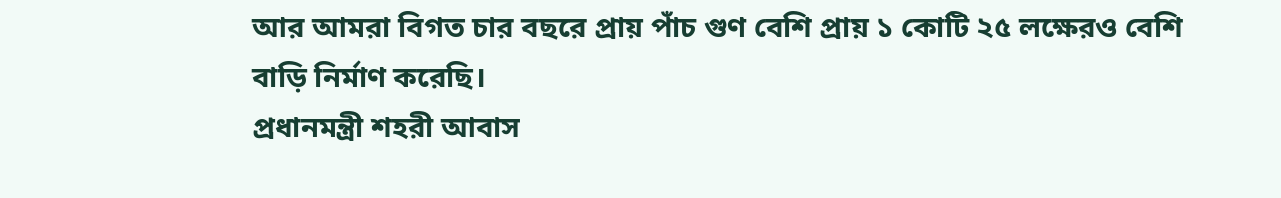আর আমরা বিগত চার বছরে প্রায় পাঁচ গুণ বেশি প্রায় ১ কোটি ২৫ লক্ষেরও বেশি বাড়ি নির্মাণ করেছি।
প্রধানমন্ত্রী শহরী আবাস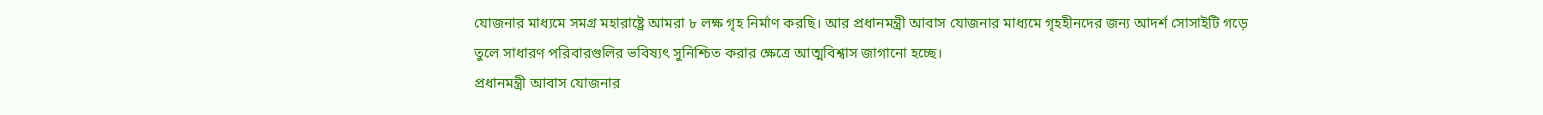যোজনার মাধ্যমে সমগ্র মহারাষ্ট্রে আমরা ৮ লক্ষ গৃহ নির্মাণ করছি। আর প্রধানমন্ত্রী আবাস যোজনার মাধ্যমে গৃহহীনদের জন্য আদর্শ সোসাইটি গড়ে তুলে সাধারণ পরিবারগুলির ভবিষ্যৎ সুনিশ্চিত করার ক্ষেত্রে আত্মবিশ্বাস জাগানো হচ্ছে।
প্রধানমন্ত্রী আবাস যোজনার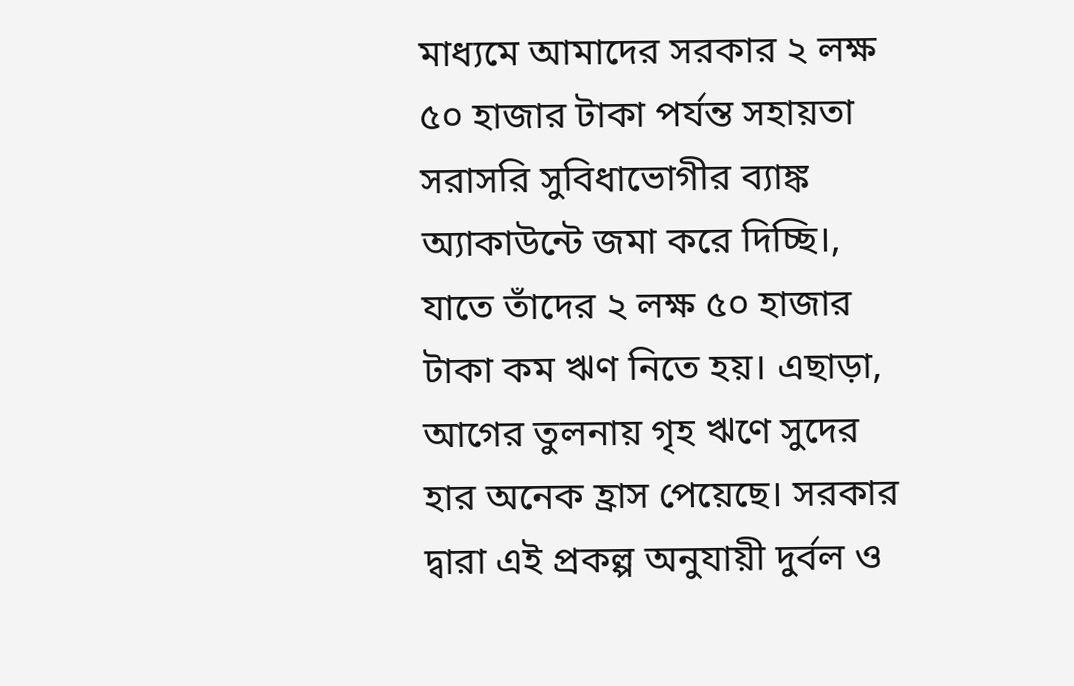মাধ্যমে আমাদের সরকার ২ লক্ষ ৫০ হাজার টাকা পর্যন্ত সহায়তা সরাসরি সুবিধাভোগীর ব্যাঙ্ক অ্যাকাউন্টে জমা করে দিচ্ছি।, যাতে তাঁদের ২ লক্ষ ৫০ হাজার টাকা কম ঋণ নিতে হয়। এছাড়া, আগের তুলনায় গৃহ ঋণে সুদের হার অনেক হ্রাস পেয়েছে। সরকার দ্বারা এই প্রকল্প অনুযায়ী দুর্বল ও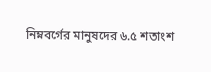নিম্নবর্গের মানুষদের ৬.৫ শতাংশ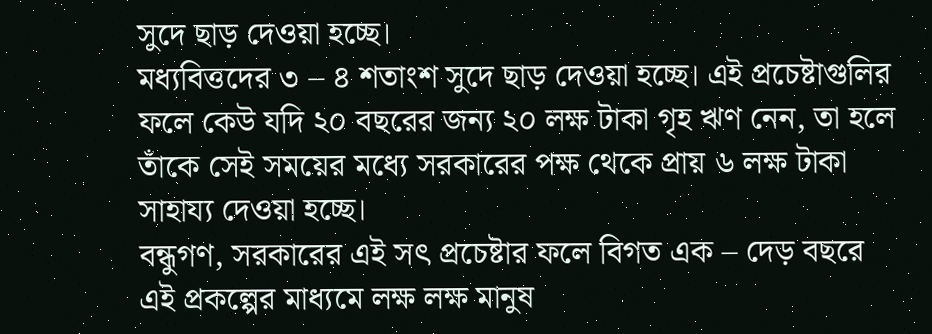সুদে ছাড় দেওয়া হচ্ছে।
মধ্যবিত্তদের ৩ – ৪ শতাংশ সুদে ছাড় দেওয়া হচ্ছে। এই প্রচেষ্টাগুলির ফলে কেউ যদি ২০ বছরের জন্য ২০ লক্ষ টাকা গৃহ ঋণ নেন, তা হলে তাঁকে সেই সময়ের মধ্যে সরকারের পক্ষ থেকে প্রায় ৬ লক্ষ টাকা সাহায্য দেওয়া হচ্ছে।
বন্ধুগণ, সরকারের এই সৎ প্রচেষ্টার ফলে বিগত এক – দেড় বছরে এই প্রকল্পের মাধ্যমে লক্ষ লক্ষ মানুষ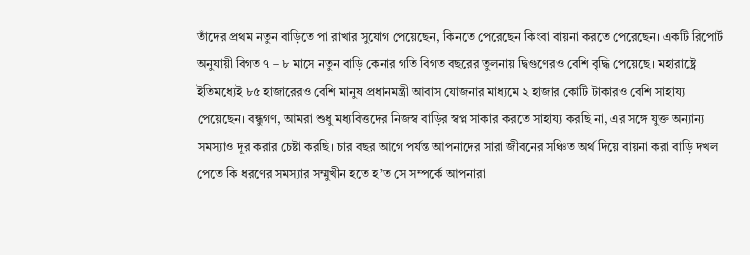তাঁদের প্রথম নতুন বাড়িতে পা রাখার সুযোগ পেয়েছেন, কিনতে পেরেছেন কিংবা বায়না করতে পেরেছেন। একটি রিপোর্ট অনুযায়ী বিগত ৭ – ৮ মাসে নতুন বাড়ি কেনার গতি বিগত বছরের তুলনায় দ্বিগুণেরও বেশি বৃদ্ধি পেয়েছে। মহারাষ্ট্রে ইতিমধ্যেই ৮৫ হাজারেরও বেশি মানুষ প্রধানমন্ত্রী আবাস যোজনার মাধ্যমে ২ হাজার কোটি টাকারও বেশি সাহায্য পেয়েছেন। বন্ধুগণ, আমরা শুধু মধ্যবিত্তদের নিজস্ব বাড়ির স্বপ্ন সাকার করতে সাহায্য করছি না, এর সঙ্গে যুক্ত অন্যান্য সমস্যাও দূর করার চেষ্টা করছি। চার বছর আগে পর্যন্ত আপনাদের সারা জীবনের সঞ্চিত অর্থ দিয়ে বায়না করা বাড়ি দখল পেতে কি ধরণের সমস্যার সম্মুখীন হতে হ’ত সে সম্পর্কে আপনারা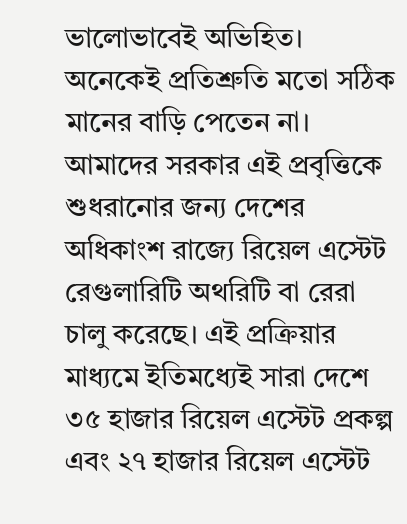ভালোভাবেই অভিহিত। অনেকেই প্রতিশ্রুতি মতো সঠিক মানের বাড়ি পেতেন না। আমাদের সরকার এই প্রবৃত্তিকে শুধরানোর জন্য দেশের অধিকাংশ রাজ্যে রিয়েল এস্টেট রেগুলারিটি অথরিটি বা রেরা চালু করেছে। এই প্রক্রিয়ার মাধ্যমে ইতিমধ্যেই সারা দেশে ৩৫ হাজার রিয়েল এস্টেট প্রকল্প এবং ২৭ হাজার রিয়েল এস্টেট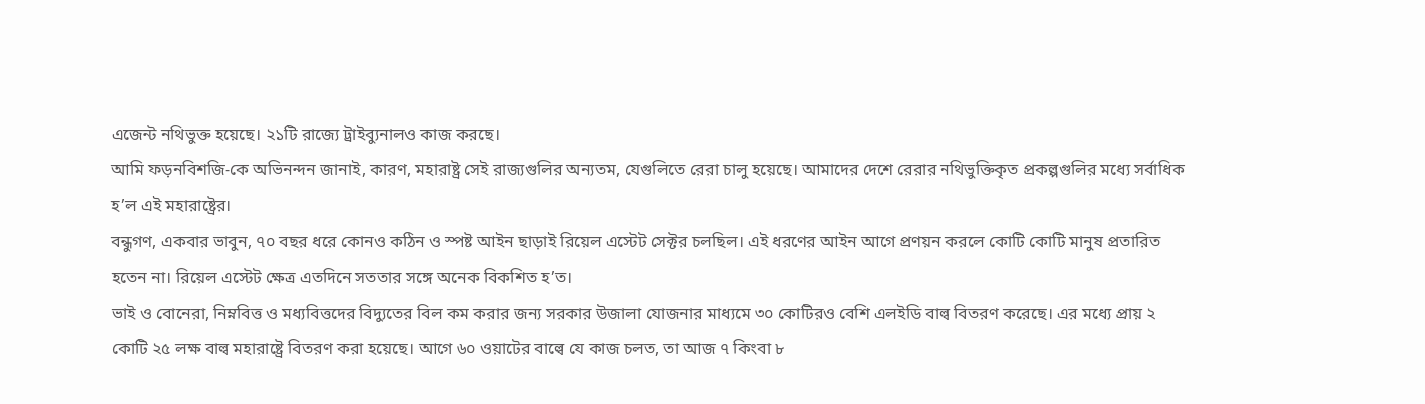এজেন্ট নথিভুক্ত হয়েছে। ২১টি রাজ্যে ট্রাইব্যুনালও কাজ করছে।
আমি ফড়নবিশজি-কে অভিনন্দন জানাই, কারণ, মহারাষ্ট্র সেই রাজ্যগুলির অন্যতম, যেগুলিতে রেরা চালু হয়েছে। আমাদের দেশে রেরার নথিভুক্তিকৃত প্রকল্পগুলির মধ্যে সর্বাধিক হ’ল এই মহারাষ্ট্রের।
বন্ধুগণ, একবার ভাবুন, ৭০ বছর ধরে কোনও কঠিন ও স্পষ্ট আইন ছাড়াই রিয়েল এস্টেট সেক্টর চলছিল। এই ধরণের আইন আগে প্রণয়ন করলে কোটি কোটি মানুষ প্রতারিত হতেন না। রিয়েল এস্টেট ক্ষেত্র এতদিনে সততার সঙ্গে অনেক বিকশিত হ’ত।
ভাই ও বোনেরা, নিম্নবিত্ত ও মধ্যবিত্তদের বিদ্যুতের বিল কম করার জন্য সরকার উজালা যোজনার মাধ্যমে ৩০ কোটিরও বেশি এলইডি বাল্ব বিতরণ করেছে। এর মধ্যে প্রায় ২ কোটি ২৫ লক্ষ বাল্ব মহারাষ্ট্রে বিতরণ করা হয়েছে। আগে ৬০ ওয়াটের বাল্বে যে কাজ চলত, তা আজ ৭ কিংবা ৮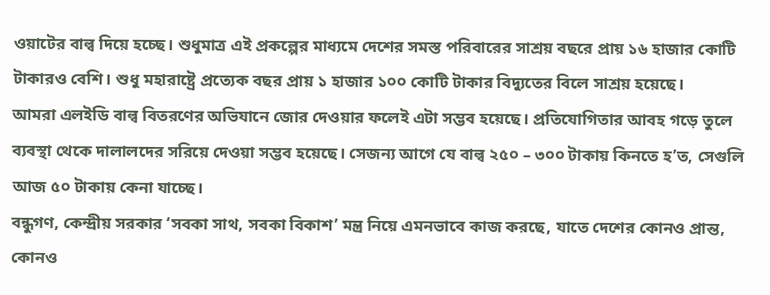ওয়াটের বাল্ব দিয়ে হচ্ছে। শুধুমাত্র এই প্রকল্পের মাধ্যমে দেশের সমস্ত পরিবারের সাশ্রয় বছরে প্রায় ১৬ হাজার কোটি টাকারও বেশি। শুধু মহারাষ্ট্রে প্রত্যেক বছর প্রায় ১ হাজার ১০০ কোটি টাকার বিদ্যুতের বিলে সাশ্রয় হয়েছে।
আমরা এলইডি বাল্ব বিতরণের অভিযানে জোর দেওয়ার ফলেই এটা সম্ভব হয়েছে। প্রতিযোগিতার আবহ গড়ে তুলে ব্যবস্থা থেকে দালালদের সরিয়ে দেওয়া সম্ভব হয়েছে। সেজন্য আগে যে বাল্ব ২৫০ – ৩০০ টাকায় কিনতে হ’ত, সেগুলি আজ ৫০ টাকায় কেনা যাচ্ছে।
বন্ধুগণ, কেন্দ্রীয় সরকার ‘সবকা সাথ, সবকা বিকাশ’ মন্ত্র নিয়ে এমনভাবে কাজ করছে, যাতে দেশের কোনও প্রান্ত, কোনও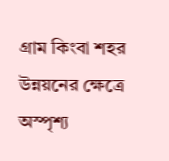গ্রাম কিংবা শহর উন্নয়নের ক্ষেত্রে অস্পৃশ্য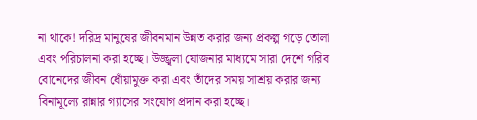না থাকে! দরিদ্র মানুষের জীবনমান উন্নত করার জন্য প্রকল্প গড়ে তোলা এবং পরিচালনা করা হচ্ছে। উজ্জ্বলা যোজনার মাধ্যমে সারা দেশে গরিব বোনেদের জীবন ধোঁয়ামুক্ত করা এবং তাঁদের সময় সাশ্রয় করার জন্য বিনামূল্যে রান্নার গ্যাসের সংযোগ প্রদান করা হচ্ছে।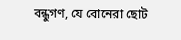বন্ধুগণ, যে বোনেরা ছোট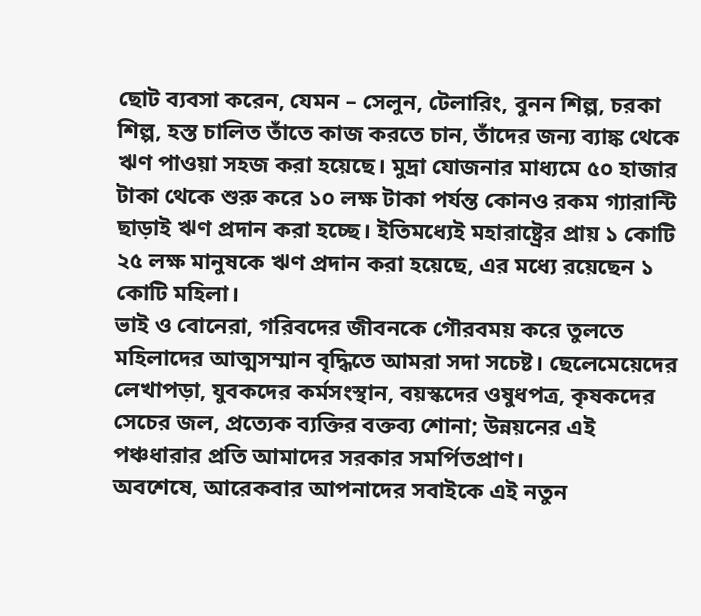ছোট ব্যবসা করেন, যেমন – সেলুন, টেলারিং, বুনন শিল্প, চরকা শিল্প, হস্ত চালিত তাঁতে কাজ করতে চান, তাঁদের জন্য ব্যাঙ্ক থেকে ঋণ পাওয়া সহজ করা হয়েছে। মুদ্রা যোজনার মাধ্যমে ৫০ হাজার টাকা থেকে শুরু করে ১০ লক্ষ টাকা পর্যন্ত কোনও রকম গ্যারান্টি ছাড়াই ঋণ প্রদান করা হচ্ছে। ইতিমধ্যেই মহারাষ্ট্রের প্রায় ১ কোটি ২৫ লক্ষ মানুষকে ঋণ প্রদান করা হয়েছে, এর মধ্যে রয়েছেন ১ কোটি মহিলা।
ভাই ও বোনেরা, গরিবদের জীবনকে গৌরবময় করে তুলতে মহিলাদের আত্মসম্মান বৃদ্ধিতে আমরা সদা সচেষ্ট। ছেলেমেয়েদের লেখাপড়া, যুবকদের কর্মসংস্থান, বয়স্কদের ওষুধপত্র, কৃষকদের সেচের জল, প্রত্যেক ব্যক্তির বক্তব্য শোনা; উন্নয়নের এই পঞ্চধারার প্রতি আমাদের সরকার সমর্পিতপ্রাণ।
অবশেষে, আরেকবার আপনাদের সবাইকে এই নতুন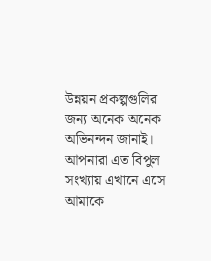উন্নয়ন প্রকল্পগুলির জন্য অনেক অনেক অভিনন্দন জানাই। আপনারা এত বিপুল সংখ্যায় এখানে এসে আমাকে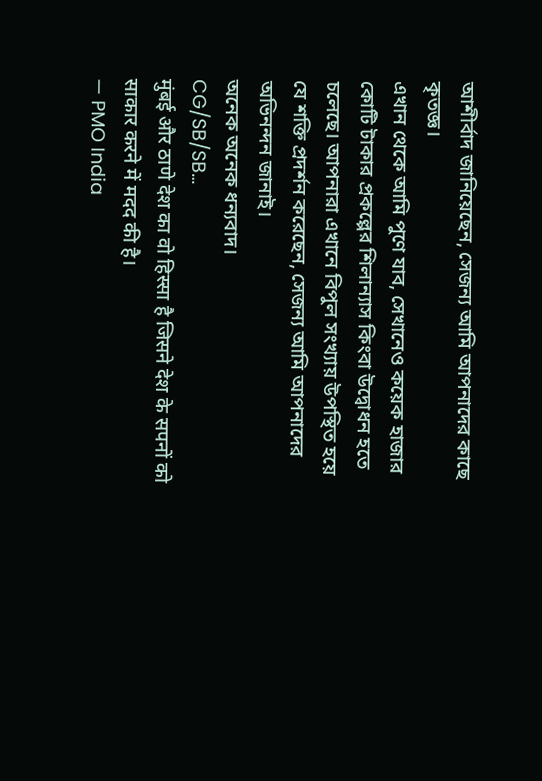আশীর্বাদ জানিয়েছেন, সেজন্য আমি আপনাদের কাছে কৃতজ্ঞ।
এখান থেকে আমি পুণে যাব, সেখানেও কয়েক হাজার কোটি টাকার প্রকল্পের শিলান্যাস কিংবা উদ্বোধন হতে চলেছে। আপনারা এখানে বিপুল সংখ্যায় উপস্থিত হয়ে যে শক্তি প্রদর্শন করেছেন, সেজন্য আমি আপনাদের অভিনন্দন জানাই।
অনেক অনেক ধন্যবাদ।
CG/SB/SB…
मुंबई और ठाणे देश का वो हिस्सा है जिसने देश के सपनों को साकार करने में मदद की है।
— PMO India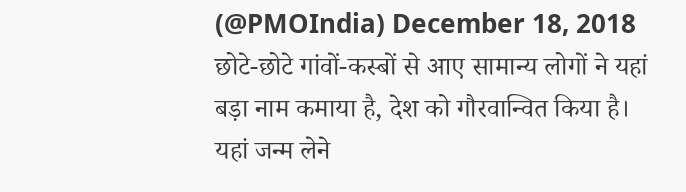(@PMOIndia) December 18, 2018
छोटे-छोटे गांवों-कस्बों से आए सामान्य लोगों ने यहां बड़ा नाम कमाया है, देश को गौरवान्वित किया है।
यहां जन्म लेने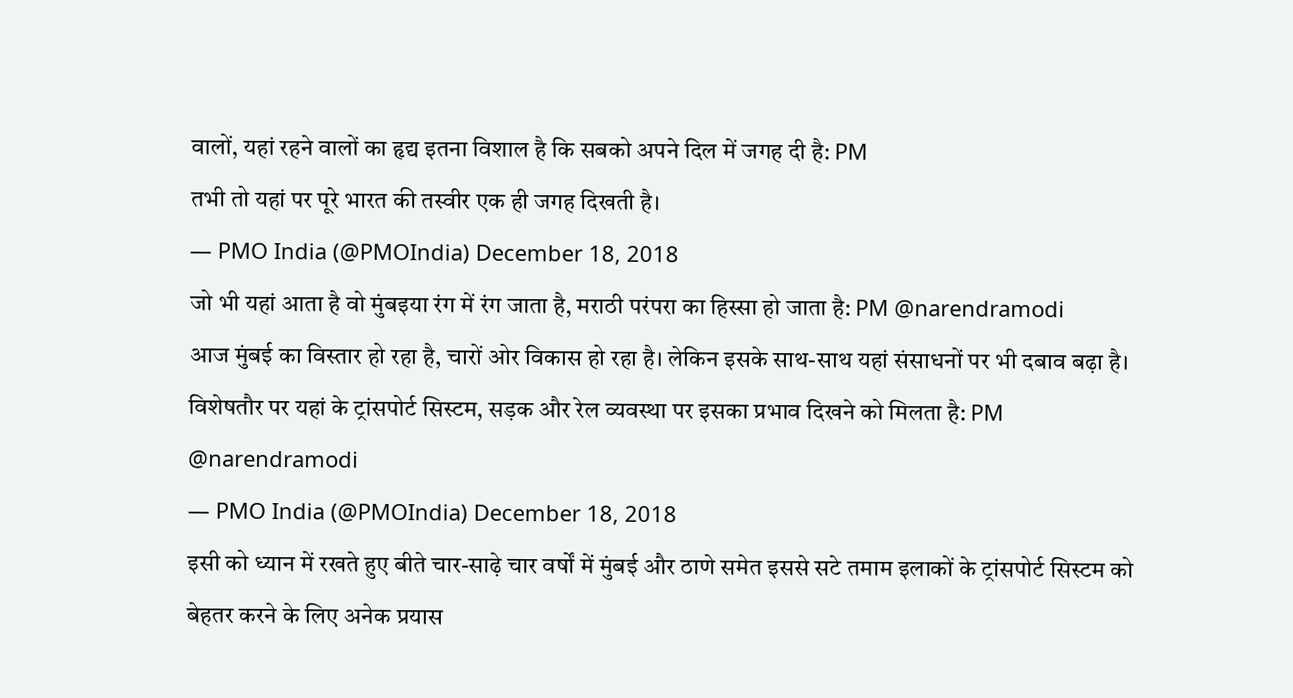वालों, यहां रहने वालों का हृद्य इतना विशाल है कि सबको अपने दिल में जगह दी है: PM
तभी तो यहां पर पूरे भारत की तस्वीर एक ही जगह दिखती है।
— PMO India (@PMOIndia) December 18, 2018
जो भी यहां आता है वो मुंबइया रंग में रंग जाता है, मराठी परंपरा का हिस्सा हो जाता है: PM @narendramodi
आज मुंबई का विस्तार हो रहा है, चारों ओर विकास हो रहा है। लेकिन इसके साथ-साथ यहां संसाधनों पर भी दबाव बढ़ा है। विशेषतौर पर यहां के ट्रांसपोर्ट सिस्टम, सड़क और रेल व्यवस्था पर इसका प्रभाव दिखने को मिलता है: PM @narendramodi
— PMO India (@PMOIndia) December 18, 2018
इसी को ध्यान में रखते हुए बीते चार-साढ़े चार वर्षों में मुंबई और ठाणे समेत इससे सटे तमाम इलाकों के ट्रांसपोर्ट सिस्टम को बेहतर करने के लिए अनेक प्रयास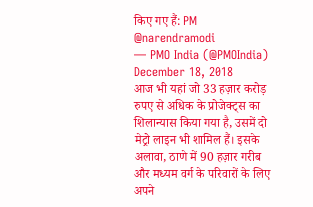किए गए हैं: PM @narendramodi
— PMO India (@PMOIndia) December 18, 2018
आज भी यहां जो 33 हज़ार करोड़ रुपए से अधिक के प्रोजेक्ट्स का शिलान्यास किया गया है, उसमें दो मेट्रो लाइन भी शामिल हैं। इसके अलावा, ठाणे में 90 हज़ार गरीब और मध्यम वर्ग के परिवारों के लिए अपने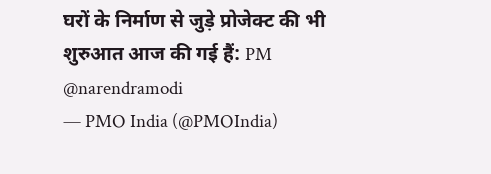घरों के निर्माण से जुड़े प्रोजेक्ट की भी शुरुआत आज की गई हैं: PM @narendramodi
— PMO India (@PMOIndia)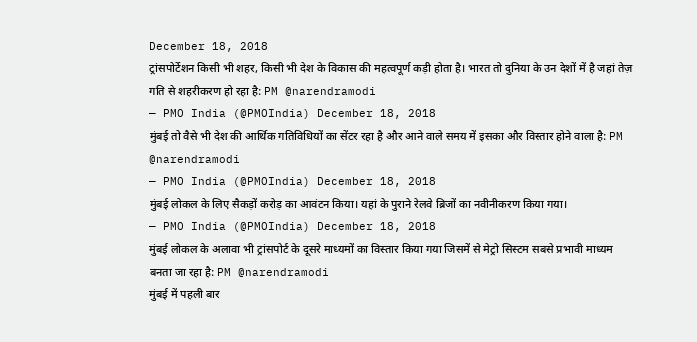December 18, 2018
ट्रांसपोर्टेशन किसी भी शहर, किसी भी देश के विकास की महत्वपूर्ण कड़ी होता है। भारत तो दुनिया के उन देशों में है जहां तेज़ गति से शहरीकरण हो रहा है: PM @narendramodi
— PMO India (@PMOIndia) December 18, 2018
मुंबई तो वैसे भी देश की आर्थिक गतिविधियों का सेंटर रहा है और आने वाले समय में इसका और विस्तार होने वाला है: PM @narendramodi
— PMO India (@PMOIndia) December 18, 2018
मुंबई लोकल के लिए सैकड़ों करोड़ का आवंटन किया। यहां के पुराने रेलवे ब्रिजों का नवीनीकरण किया गया।
— PMO India (@PMOIndia) December 18, 2018
मुंबई लोकल के अलावा भी ट्रांसपोर्ट के दूसरे माध्यमों का विस्तार किया गया जिसमें से मेट्रो सिस्टम सबसे प्रभावी माध्यम बनता जा रहा है: PM @narendramodi
मुंबई में पहली बार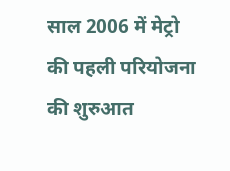साल 2006 में मेट्रो की पहली परियोजना की शुरुआत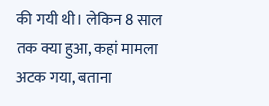की गयी थी। लेकिन 8 साल तक क्या हुआ, कहां मामला अटक गया, बताना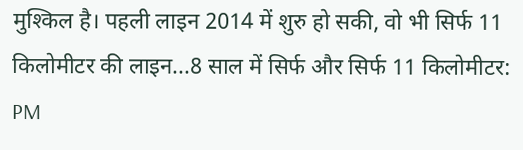मुश्किल है। पहली लाइन 2014 में शुरु हो सकी, वो भी सिर्फ 11 किलोमीटर की लाइन...8 साल में सिर्फ और सिर्फ 11 किलोमीटर: PM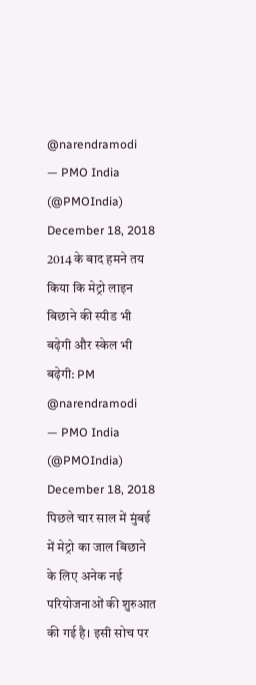@narendramodi
— PMO India (@PMOIndia) December 18, 2018
2014 के बाद हमने तय किया कि मेट्रो लाइन बिछाने की स्पीड भी बढ़ेगी और स्केल भी बढ़ेगी: PM @narendramodi
— PMO India (@PMOIndia) December 18, 2018
पिछले चार साल में मुंबई में मेट्रो का जाल बिछाने के लिए अनेक नई परियोजनाओं की शुरुआत की गई है। इसी सोच पर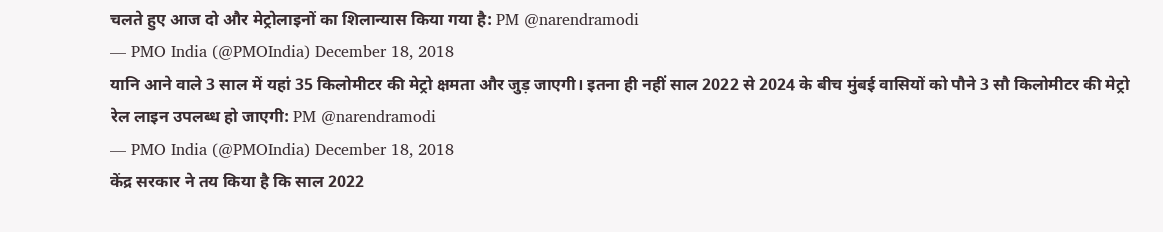चलते हुए आज दो और मेट्रोलाइनों का शिलान्यास किया गया है: PM @narendramodi
— PMO India (@PMOIndia) December 18, 2018
यानि आने वाले 3 साल में यहां 35 किलोमीटर की मेट्रो क्षमता और जुड़ जाएगी। इतना ही नहीं साल 2022 से 2024 के बीच मुंबई वासियों को पौने 3 सौ किलोमीटर की मेट्रो रेल लाइन उपलब्ध हो जाएगी: PM @narendramodi
— PMO India (@PMOIndia) December 18, 2018
केंद्र सरकार ने तय किया है कि साल 2022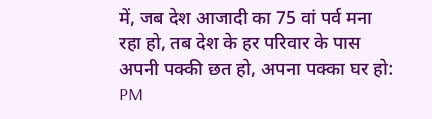में, जब देश आजादी का 75 वां पर्व मना रहा हो, तब देश के हर परिवार के पास अपनी पक्की छत हो, अपना पक्का घर हो: PM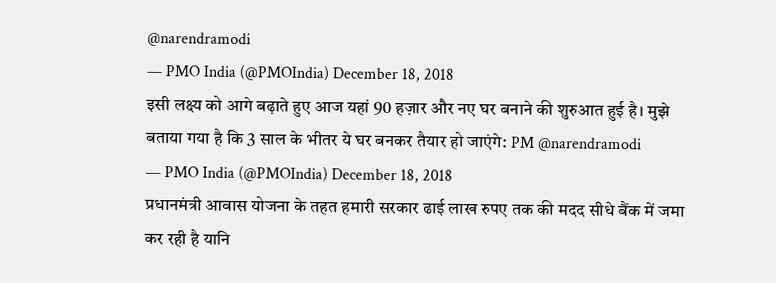@narendramodi
— PMO India (@PMOIndia) December 18, 2018
इसी लक्ष्य को आगे बढ़ाते हुए आज यहां 90 हज़ार और नए घर बनाने की शुरुआत हुई है। मुझे बताया गया है कि 3 साल के भीतर ये घर बनकर तैयार हो जाएंगे: PM @narendramodi
— PMO India (@PMOIndia) December 18, 2018
प्रधानमंत्री आवास योजना के तहत हमारी सरकार ढाई लाख रुपए तक की मदद सीधे बैंक में जमा कर रही है यानि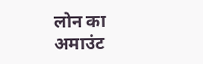लोन का अमाउंट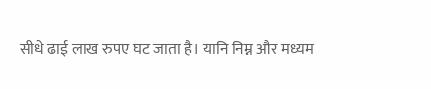सीधे ढाई लाख रुपए घट जाता है। यानि निम्न और मध्यम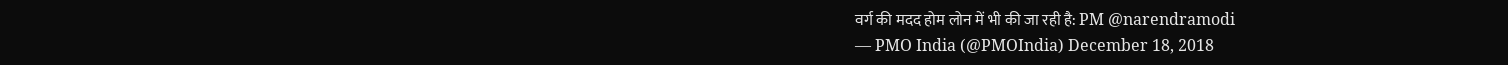वर्ग की मदद होम लोन में भी की जा रही है: PM @narendramodi
— PMO India (@PMOIndia) December 18, 2018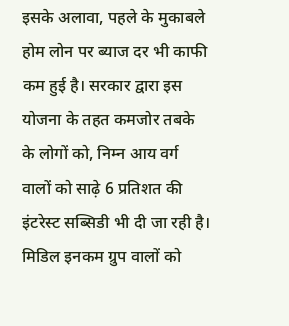इसके अलावा, पहले के मुकाबले होम लोन पर ब्याज दर भी काफी कम हुई है। सरकार द्वारा इस योजना के तहत कमजोर तबके के लोगों को, निम्न आय वर्ग वालों को साढ़े 6 प्रतिशत की इंटरेस्ट सब्सिडी भी दी जा रही है। मिडिल इनकम ग्रुप वालों को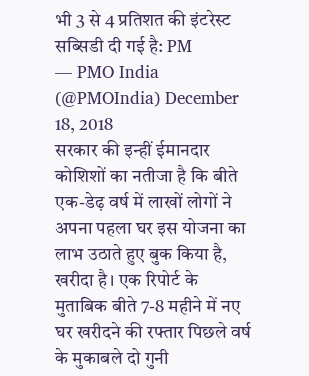भी 3 से 4 प्रतिशत की इंटरेस्ट सब्सिडी दी गई है: PM
— PMO India (@PMOIndia) December 18, 2018
सरकार की इन्हीं ईमानदार कोशिशों का नतीजा है कि बीते एक-डेढ़ वर्ष में लाखों लोगों ने अपना पहला घर इस योजना का लाभ उठाते हुए बुक किया है, खरीदा है। एक रिपोर्ट के मुताबिक बीते 7-8 महीने में नए घर खरीदने की रफ्तार पिछले वर्ष के मुकाबले दो गुनी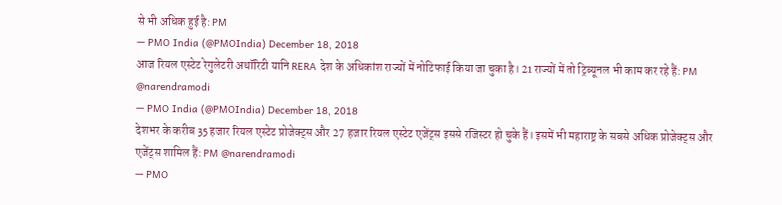से भी अधिक हुई है: PM
— PMO India (@PMOIndia) December 18, 2018
आज रियल एस्टेट रेगुलेटरी अथॉरिटी यानि RERA देश के अधिकांश राज्यों में नोटिफाई किया जा चुका है। 21 राज्यों में तो ट्रिब्यूनल भी काम कर रहे हैं: PM @narendramodi
— PMO India (@PMOIndia) December 18, 2018
देशभर के करीब 35 हजार रियल एस्टेट प्रोजेक्ट्स और 27 हजार रियल एस्टेट एजेंट्स इससे रजिस्टर हो चुके हैं। इसमें भी महाराष्ट्र के सबसे अधिक प्रोजेक्ट्स और एजेंट्स शामिल हैं: PM @narendramodi
— PMO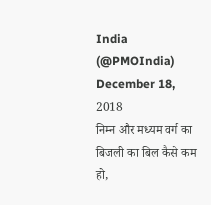India (@PMOIndia) December 18, 2018
निम्न और मध्यम वर्ग का बिजली का बिल कैसे कम हो,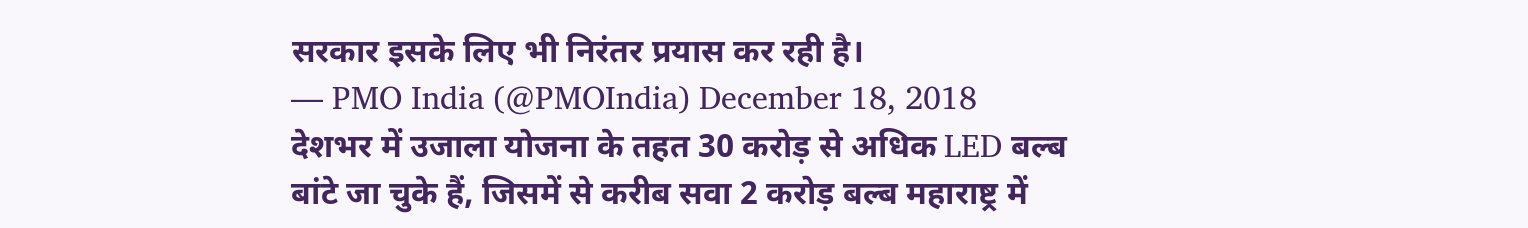सरकार इसके लिए भी निरंतर प्रयास कर रही है।
— PMO India (@PMOIndia) December 18, 2018
देशभर में उजाला योजना के तहत 30 करोड़ से अधिक LED बल्ब बांटे जा चुके हैं, जिसमें से करीब सवा 2 करोड़ बल्ब महाराष्ट्र में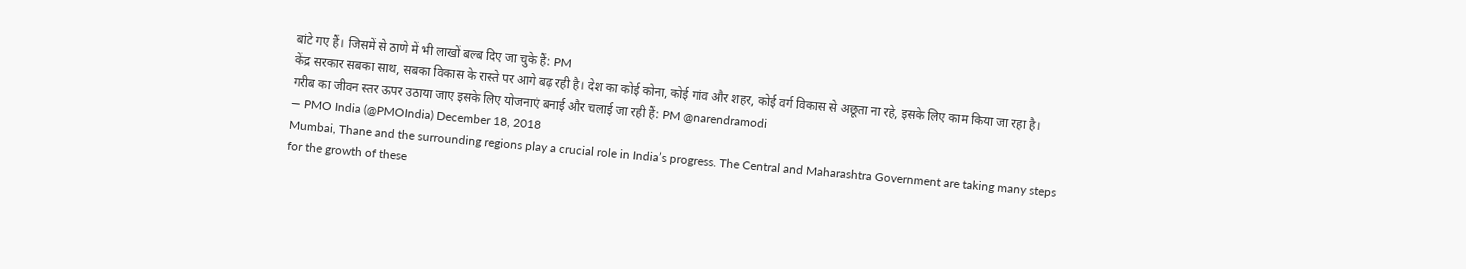बांटे गए हैं। जिसमें से ठाणे में भी लाखों बल्ब दिए जा चुके हैं: PM
केंद्र सरकार सबका साथ, सबका विकास के रास्ते पर आगे बढ़ रही है। देश का कोई कोना, कोई गांव और शहर, कोई वर्ग विकास से अछूता ना रहे, इसके लिए काम किया जा रहा है। गरीब का जीवन स्तर ऊपर उठाया जाए इसके लिए योजनाएं बनाई और चलाई जा रही हैं: PM @narendramodi
— PMO India (@PMOIndia) December 18, 2018
Mumbai, Thane and the surrounding regions play a crucial role in India’s progress. The Central and Maharashtra Government are taking many steps for the growth of these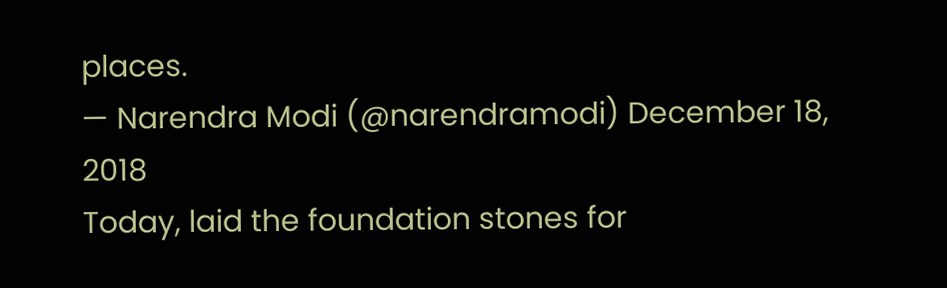places.
— Narendra Modi (@narendramodi) December 18, 2018
Today, laid the foundation stones for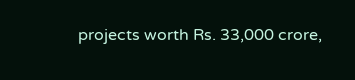projects worth Rs. 33,000 crore,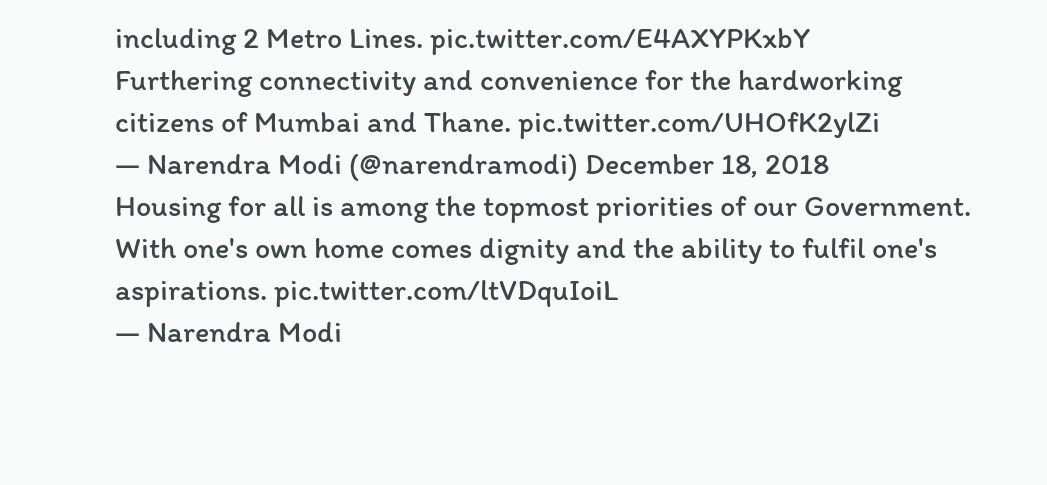including 2 Metro Lines. pic.twitter.com/E4AXYPKxbY
Furthering connectivity and convenience for the hardworking citizens of Mumbai and Thane. pic.twitter.com/UHOfK2ylZi
— Narendra Modi (@narendramodi) December 18, 2018
Housing for all is among the topmost priorities of our Government. With one's own home comes dignity and the ability to fulfil one's aspirations. pic.twitter.com/ltVDquIoiL
— Narendra Modi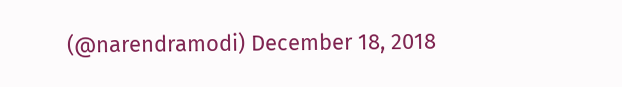(@narendramodi) December 18, 2018